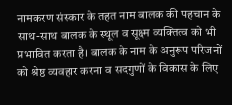नामकरण संस्कार के तहत नाम बालक की पहचान के साथ-साथ बालक के स्थूल व सूक्ष्म व्यक्तित्व को भी प्रभावित करता है। बालक के नाम के अनुरूप परिजनों को श्रेष्ठ व्यवहार करना व सदगुणों के विकास के लिए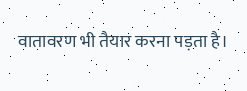वातावरण भी तैयार करना पड़ता है।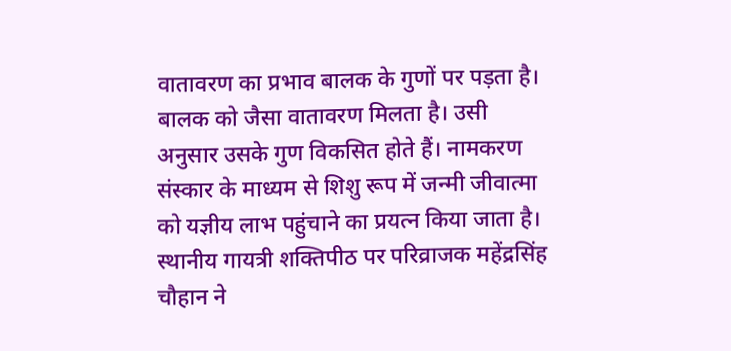वातावरण का प्रभाव बालक के गुणों पर पड़ता है। बालक को जैसा वातावरण मिलता है। उसी अनुसार उसके गुण विकसित होते हैं। नामकरण संस्कार के माध्यम से शिशु रूप में जन्मी जीवात्मा को यज्ञीय लाभ पहुंचाने का प्रयत्न किया जाता है।
स्थानीय गायत्री शक्तिपीठ पर परिव्राजक महेंद्रसिंह चौहान ने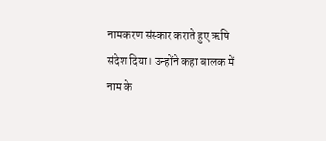नामकरण संस्कार कराते हुए ऋषि संदेश दिया। उन्होंने कहा बालक में नाम के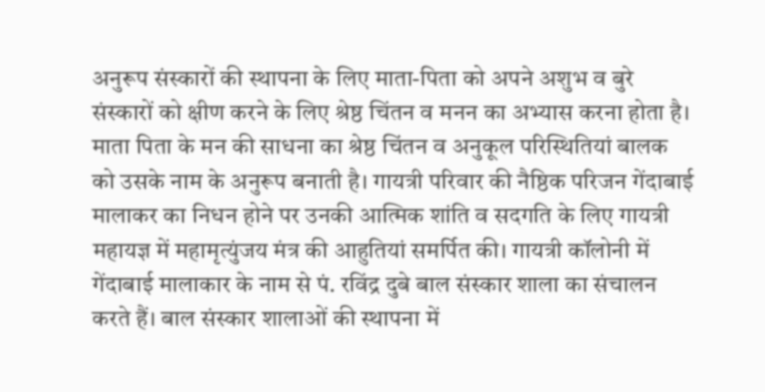अनुरूप संस्कारों की स्थापना के लिए माता-पिता को अपने अशुभ व बुरे संस्कारों को क्षीण करने के लिए श्रेष्ठ चिंतन व मनन का अभ्यास करना होता है। माता पिता के मन की साधना का श्रेष्ठ चिंतन व अनुकूल परिस्थितियां बालक को उसके नाम के अनुरूप बनाती है। गायत्री परिवार की नैष्ठिक परिजन गेंदाबाई मालाकर का निधन होने पर उनकी आत्मिक शांति व सदगति के लिए गायत्री महायज्ञ में महामृत्युंजय मंत्र की आहुतियां समर्पित की। गायत्री कॉलोनी में गेंदाबाई मालाकार के नाम से पं. रविंद्र दुबे बाल संस्कार शाला का संचालन करते हैं। बाल संस्कार शालाओं की स्थापना में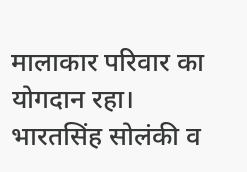मालाकार परिवार का योगदान रहा। भारतसिंह सोलंकी व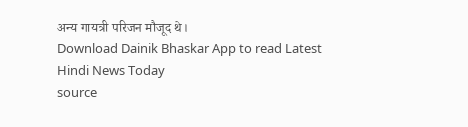अन्य गायत्री परिजन मौजूद थे।
Download Dainik Bhaskar App to read Latest Hindi News Today
source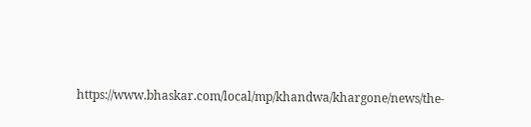https://www.bhaskar.com/local/mp/khandwa/khargone/news/the-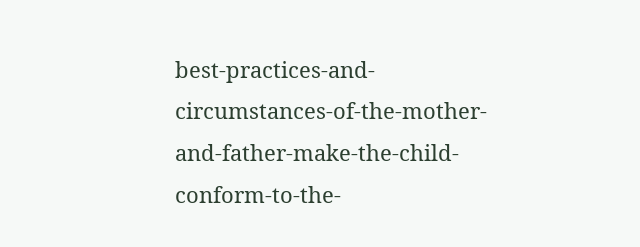best-practices-and-circumstances-of-the-mother-and-father-make-the-child-conform-to-the-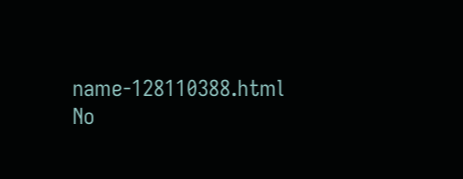name-128110388.html
No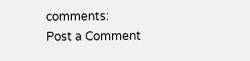comments:
Post a Comment